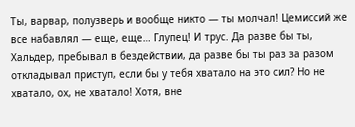Ты, варвар, полузверь и вообще никто — ты молчал! Цемиссий же все набавлял — еще, еще… Глупец! И трус. Да разве бы ты, Хальдер, пребывал в бездействии, да разве бы ты раз за разом откладывал приступ, если бы у тебя хватало на это сил? Но не хватало, ох, не хватало! Хотя, вне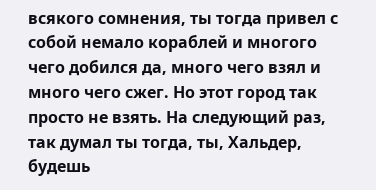всякого сомнения, ты тогда привел с собой немало кораблей и многого чего добился да, много чего взял и много чего сжег. Но этот город так просто не взять. На следующий раз, так думал ты тогда, ты, Хальдер, будешь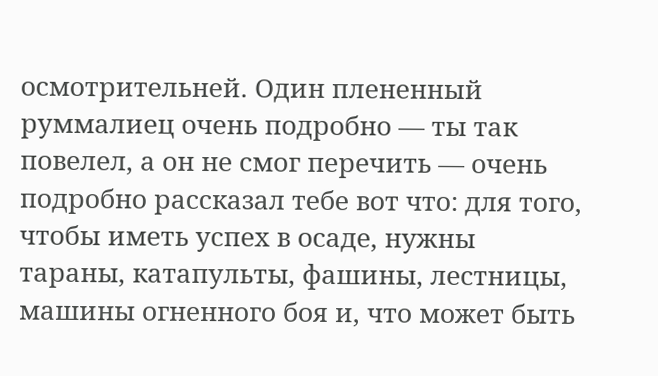осмотрительней. Один плененный руммалиец очень подробно — ты так повелел, а он не смог перечить — очень подробно рассказал тебе вот что: для того, чтобы иметь успех в осаде, нужны тараны, катапульты, фашины, лестницы, машины огненного боя и, что может быть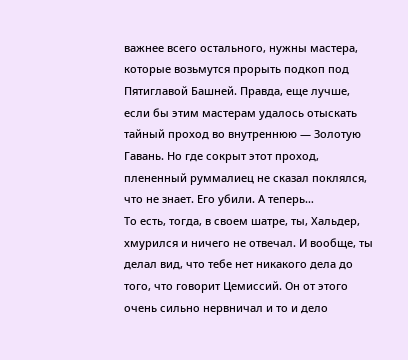важнее всего остального, нужны мастера, которые возьмутся прорыть подкоп под Пятиглавой Башней. Правда, еще лучше, если бы этим мастерам удалось отыскать тайный проход во внутреннюю — Золотую Гавань. Но где сокрыт этот проход, плененный руммалиец не сказал поклялся, что не знает. Его убили. А теперь…
То есть, тогда, в своем шатре, ты, Хальдер, хмурился и ничего не отвечал. И вообще, ты делал вид, что тебе нет никакого дела до того, что говорит Цемиссий. Он от этого очень сильно нервничал и то и дело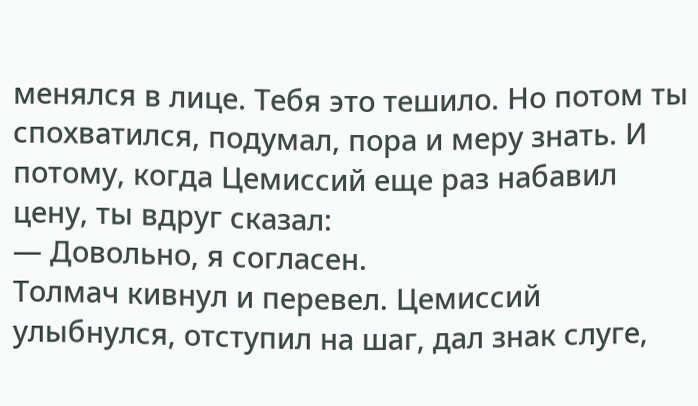менялся в лице. Тебя это тешило. Но потом ты спохватился, подумал, пора и меру знать. И потому, когда Цемиссий еще раз набавил цену, ты вдруг сказал:
— Довольно, я согласен.
Толмач кивнул и перевел. Цемиссий улыбнулся, отступил на шаг, дал знак слуге,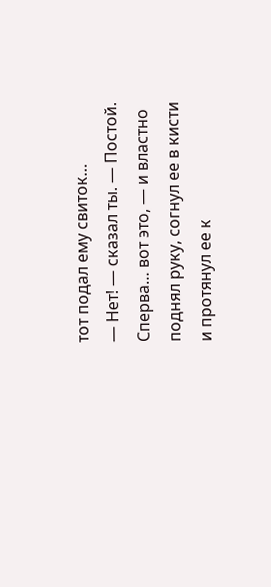тот подал ему свиток…
— Нет! — сказал ты. — Постой. Сперва… вот это, — и властно поднял руку, согнул ее в кисти и протянул ее к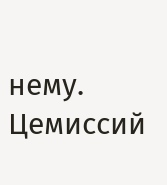нему. Цемиссий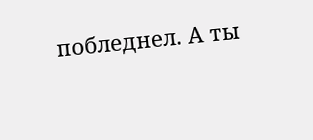побледнел. А ты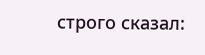строго сказал: